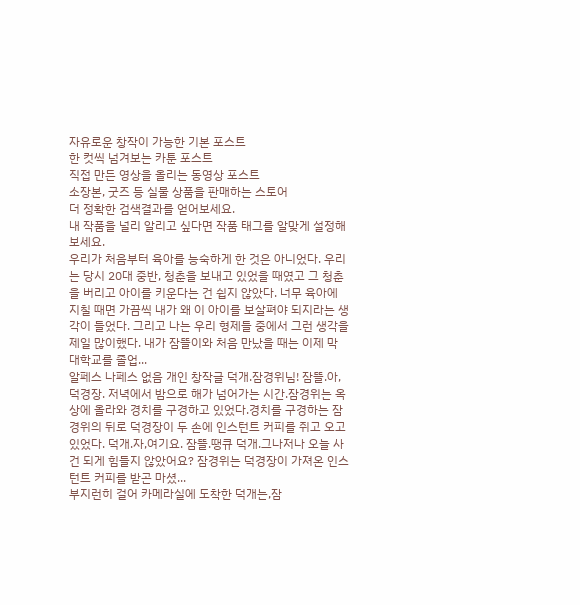자유로운 창작이 가능한 기본 포스트
한 컷씩 넘겨보는 카툰 포스트
직접 만든 영상을 올리는 동영상 포스트
소장본, 굿즈 등 실물 상품을 판매하는 스토어
더 정확한 검색결과를 얻어보세요.
내 작품을 널리 알리고 싶다면 작품 태그를 알맞게 설정해보세요.
우리가 처음부터 육아를 능숙하게 한 것은 아니었다. 우리는 당시 20대 중반, 청춘을 보내고 있었을 때였고 그 청춘을 버리고 아이를 키운다는 건 쉽지 않았다. 너무 육아에 지칠 때면 가끔씩 내가 왜 이 아이를 보살펴야 되지라는 생각이 들었다. 그리고 나는 우리 형제들 중에서 그런 생각을 제일 많이했다. 내가 잠뜰이와 처음 만났을 때는 이제 막 대학교를 졸업...
알페스 나페스 없음 개인 창작글 덕개.잠경위님! 잠뜰.아,덕경장. 저녁에서 밤으로 해가 넘어가는 시간.잠경위는 옥상에 올라와 경치를 구경하고 있었다.경치를 구경하는 잠경위의 뒤로 덕경장이 두 손에 인스턴트 커피를 쥐고 오고있었다. 덕개.자,여기요. 잠뜰.땡큐 덕개.그나저나 오늘 사건 되게 힘들지 않았어요? 잠경위는 덕경장이 가져온 인스턴트 커피를 받곤 마셨...
부지런히 걸어 카메라실에 도착한 덕개는,잠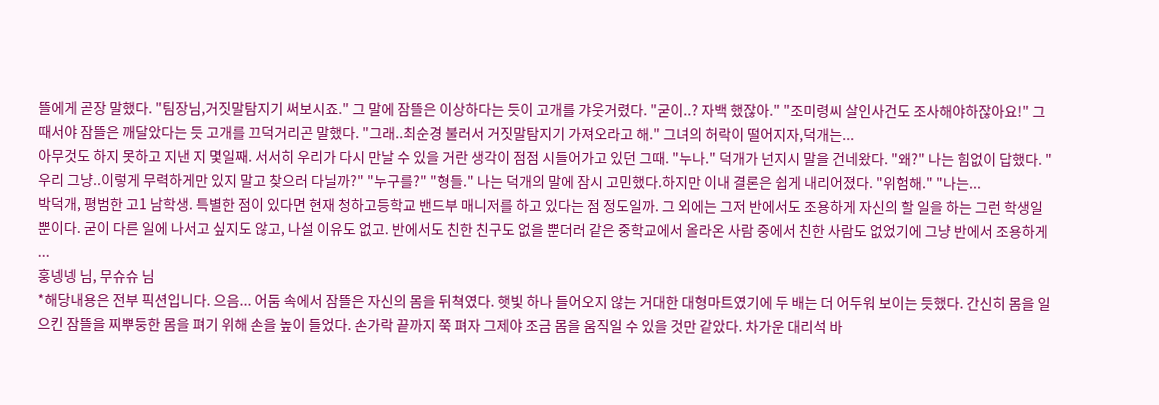뜰에게 곧장 말했다. "팀장님,거짓말탐지기 써보시죠." 그 말에 잠뜰은 이상하다는 듯이 고개를 갸웃거렸다. "굳이..? 자백 했잖아." "조미령씨 살인사건도 조사해야하잖아요!" 그때서야 잠뜰은 깨달았다는 듯 고개를 끄덕거리곤 말했다. "그래..최순경 불러서 거짓말탐지기 가져오라고 해." 그녀의 허락이 떨어지자,덕개는...
아무것도 하지 못하고 지낸 지 몇일째. 서서히 우리가 다시 만날 수 있을 거란 생각이 점점 시들어가고 있던 그때. "누나." 덕개가 넌지시 말을 건네왔다. "왜?" 나는 힘없이 답했다. "우리 그냥..이렇게 무력하게만 있지 말고 찾으러 다닐까?" "누구를?" "형들." 나는 덕개의 말에 잠시 고민했다.하지만 이내 결론은 쉽게 내리어졌다. "위험해." "나는...
박덕개, 평범한 고1 남학생. 특별한 점이 있다면 현재 청하고등학교 밴드부 매니저를 하고 있다는 점 정도일까. 그 외에는 그저 반에서도 조용하게 자신의 할 일을 하는 그런 학생일 뿐이다. 굳이 다른 일에 나서고 싶지도 않고, 나설 이유도 없고. 반에서도 친한 친구도 없을 뿐더러 같은 중학교에서 올라온 사람 중에서 친한 사람도 없었기에 그냥 반에서 조용하게 ...
훙넹넹 님, 무슈슈 님
*해당내용은 전부 픽션입니다. 으음... 어둠 속에서 잠뜰은 자신의 몸을 뒤쳑였다. 햇빛 하나 들어오지 않는 거대한 대형마트였기에 두 배는 더 어두워 보이는 듯했다. 간신히 몸을 일으킨 잠뜰을 찌뿌둥한 몸을 펴기 위해 손을 높이 들었다. 손가락 끝까지 쭉 펴자 그제야 조금 몸을 움직일 수 있을 것만 같았다. 차가운 대리석 바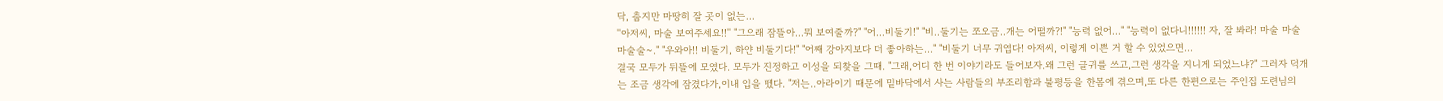닥, 춥지만 마땅히 잘 곳이 없는...
''아저씨, 마술 보여주세요!!'' "그으래 잠뜰아...뭐 보여줄까?" "어...비둘기!" "비..둘기는 쪼오금..개는 어떨까?!" "능력 없어..." "능력이 없다니!!!!!! 자, 잘 봐라! 마술 마술 마술술~." "우와아!! 비둘기, 하얀 비둘기다!" "어째 강아지보다 더 좋아하는..." "비둘기 너무 귀엽다! 아저씨, 이렇게 이쁜 거 할 수 있었으면...
결국 모두가 뒤뜰에 모였다. 모두가 진정하고 이성을 되찾을 그때. "그래,어디 한 번 이야기라도 들어보자.왜 그런 글귀를 쓰고,그런 생각을 지니게 되었느냐?" 그러자 덕개는 조금 생각에 잠겼다가,이내 입을 뗐다. "저는..아라이기 때문에 밑바닥에서 사는 사람들의 부조리함과 불평등을 한몸에 겪으며,또 다른 한편으로는 주인집 도련님의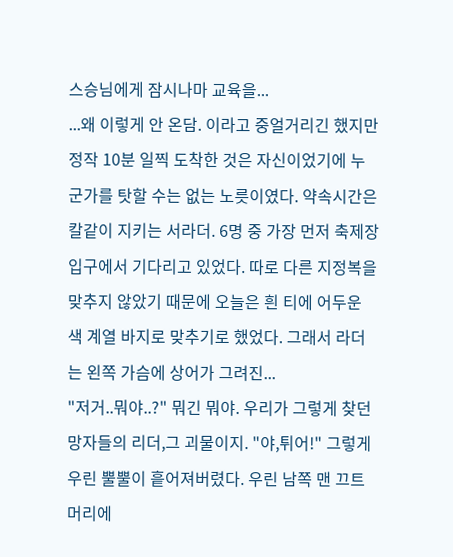스승님에게 잠시나마 교육을...
...왜 이렇게 안 온담. 이라고 중얼거리긴 했지만 정작 10분 일찍 도착한 것은 자신이었기에 누군가를 탓할 수는 없는 노릇이였다. 약속시간은 칼같이 지키는 서라더. 6명 중 가장 먼저 축제장 입구에서 기다리고 있었다. 따로 다른 지정복을 맞추지 않았기 때문에 오늘은 흰 티에 어두운 색 계열 바지로 맞추기로 했었다. 그래서 라더는 왼쪽 가슴에 상어가 그려진...
"저거..뭐야..?" 뭐긴 뭐야. 우리가 그렇게 찾던 망자들의 리더,그 괴물이지. "야,튀어!" 그렇게 우린 뿔뿔이 흩어져버렸다. 우린 남쪽 맨 끄트머리에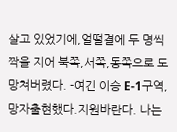살고 있었기에,얼떨결에 두 명씩 짝을 지어 북쪽,서쪽,동쪽으로 도망쳐버렸다. -여긴 이승 E-1구역,망자출현했다.지원바란다. 나는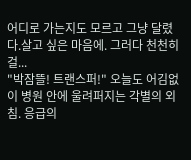어디로 가는지도 모르고 그냥 달렸다.살고 싶은 마음에. 그러다 천천히 걸...
"박잠뜰! 트랜스퍼!" 오늘도 어김없이 병원 안에 울려퍼지는 각별의 외침. 응급의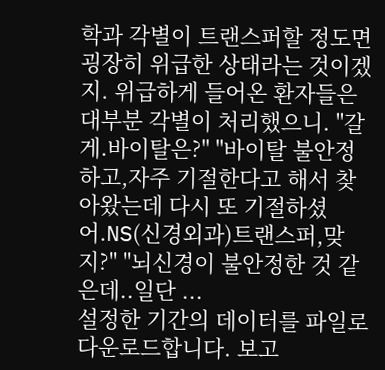학과 각별이 트랜스퍼할 정도면 굉장히 위급한 상태라는 것이겠지. 위급하게 들어온 환자들은 대부분 각별이 처리했으니. "갈게.바이탈은?" "바이탈 불안정하고,자주 기절한다고 해서 찾아왔는데 다시 또 기절하셨어.NS(신경외과)트랜스퍼,맞지?" "뇌신경이 불안정한 것 같은데..일단 ...
설정한 기간의 데이터를 파일로 다운로드합니다. 보고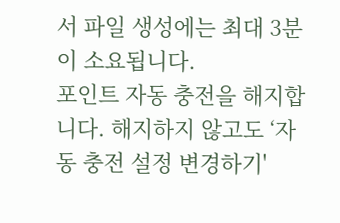서 파일 생성에는 최대 3분이 소요됩니다.
포인트 자동 충전을 해지합니다. 해지하지 않고도 ‘자동 충전 설정 변경하기'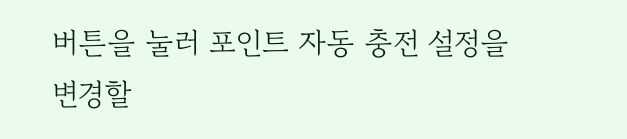버튼을 눌러 포인트 자동 충전 설정을 변경할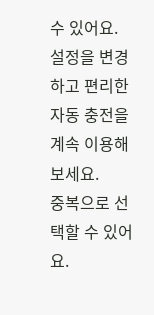수 있어요. 설정을 변경하고 편리한 자동 충전을 계속 이용해보세요.
중복으로 선택할 수 있어요.